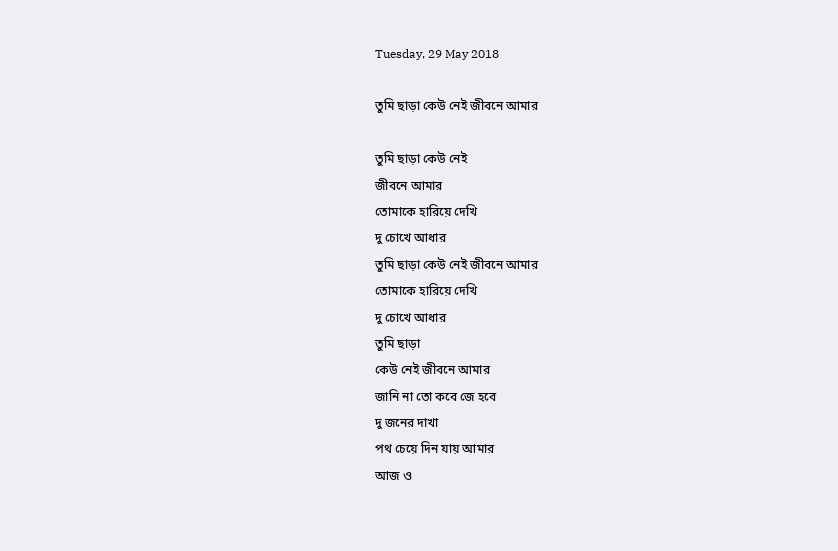Tuesday, 29 May 2018

তুমি ছাড়া কেউ নেই জীবনে আমার

তুমি ছাড়া কেউ নেই
জীবনে আমার
তোমাকে হারিয়ে দেখি
দু চোখে আধার
তুমি ছাড়া কেউ নেই জীবনে আমার
তোমাকে হারিয়ে দেখি
দু চোখে আধার
তুমি ছাড়া
কেউ নেই জীবনে আমার
জানি না তো কবে জে হবে
দু জনের দাখা
পথ চেয়ে দিন যায় আমার
আজ ও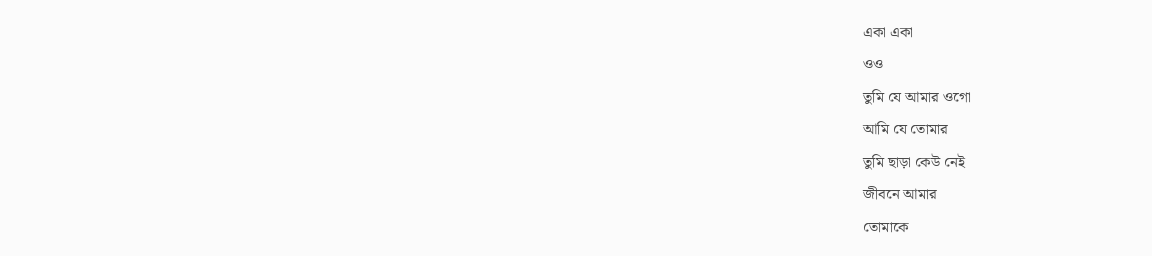একা একা
ওও
তুমি যে আমার ওগো
আমি যে তোমার
তুমি ছাড়া কেউ নেই
জীবনে আমার
তোমাকে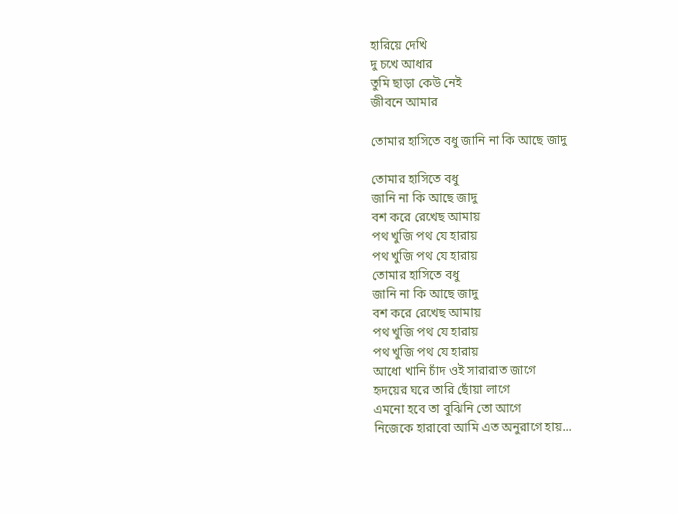হারিয়ে দেখি
দু চখে আধার
তুমি ছাড়া কেউ নেই
জীবনে আমার

তোমার হাসিতে বধু জানি না কি আছে জাদু

তোমার হাসিতে বধু
জানি না কি আছে জাদু
বশ করে রেখেছ আমায়
পথ খুজি পথ যে হারায়
পথ খুজি পথ যে হারায়
তোমার হাসিতে বধু
জানি না কি আছে জাদু
বশ করে রেখেছ আমায়
পথ খুজি পথ যে হারায়
পথ খুজি পথ যে হারায়
আধো খানি চাঁদ ওই সারারাত জাগে
হৃদয়ের ঘরে তারি ছোঁয়া লাগে
এমনো হবে তা বুঝিনি তো আগে
নিজেকে হারাবো আমি এত অনুরাগে হায়...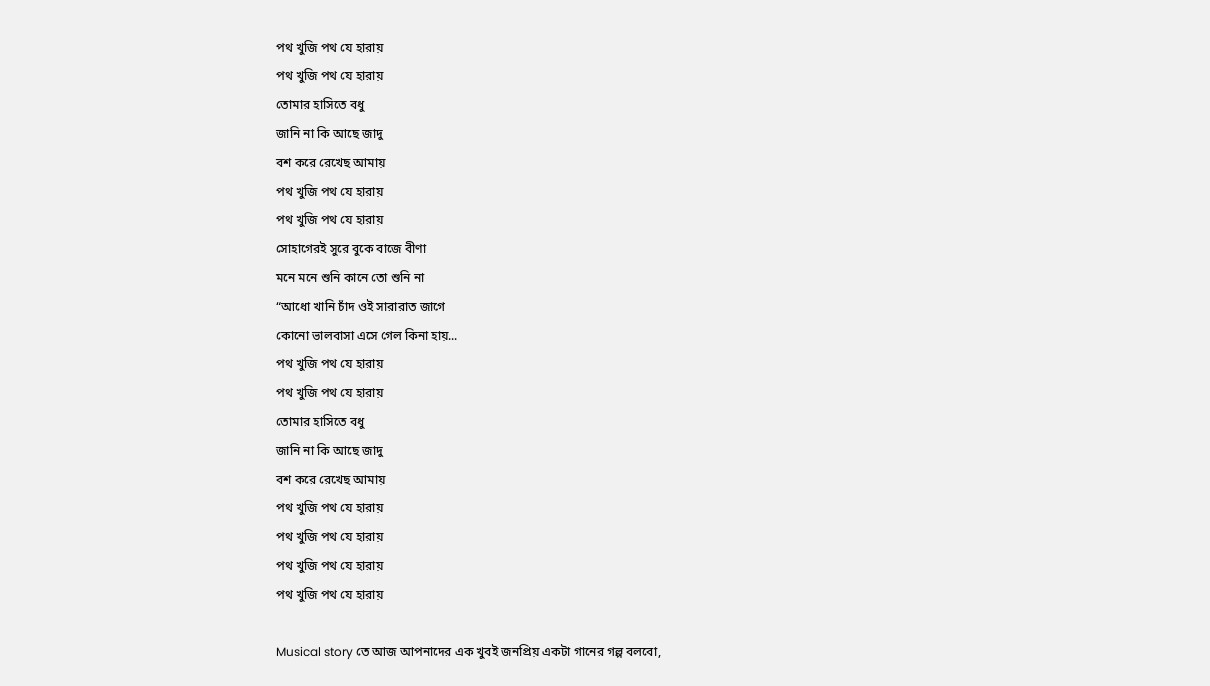পথ খুজি পথ যে হারায়
পথ খুজি পথ যে হারায়
তোমার হাসিতে বধু
জানি না কি আছে জাদু
বশ করে রেখেছ আমায়
পথ খুজি পথ যে হারায়
পথ খুজি পথ যে হারায়
সোহাগেরই সুরে বুকে বাজে বীণা
মনে মনে শুনি কানে তো শুনি না
“আধো খানি চাঁদ ওই সারারাত জাগে
কোনো ভালবাসা এসে গেল কিনা হায়...
পথ খুজি পথ যে হারায়
পথ খুজি পথ যে হারায়
তোমার হাসিতে বধু
জানি না কি আছে জাদু
বশ করে রেখেছ আমায়
পথ খুজি পথ যে হারায়
পথ খুজি পথ যে হারায়
পথ খুজি পথ যে হারায়
পথ খুজি পথ যে হারায়

Musical story তে আজ আপনাদের এক খুবই জনপ্রিয় একটা গানের গল্প বলবো,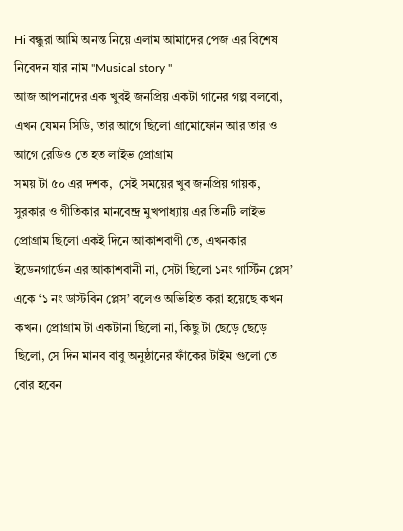Hi বন্ধুরা আমি অনন্ত নিয়ে এলাম আমাদের পেজ এর বিশেষ নিবেদন যার নাম "Musical story "
আজ আপনাদের এক খুবই জনপ্রিয় একটা গানের গল্প বলবো,
এখন যেমন সিডি, তার আগে ছিলো গ্রামোফোন আর তার ও আগে রেডিও তে হত লাইভ প্রোগ্রাম
সময় টা ৫০ এর দশক,  সেই সময়ের খুব জনপ্রিয় গায়ক, সুরকার ও গীতিকার মানবেন্দ্র মুখপাধ্যায় এর তিনটি লাইভ প্রোগ্রাম ছিলো একই দিনে আকাশবাণী তে, এখনকার ইডেনগার্ডেন এর আকাশবানী না, সেটা ছিলো ১নং গার্স্টিন প্লেস’ একে ‘১ নং ডাস্টবিন প্লেস’ বলেও অভিহিত করা হয়েছে কখন কখন। প্রোগ্রাম টা একটানা ছিলো না, কিছু টা ছেড়ে ছেড়ে ছিলো, সে দিন মানব বাবু অনুষ্ঠানের ফাঁকের টাইম গুলো তে বোর হবেন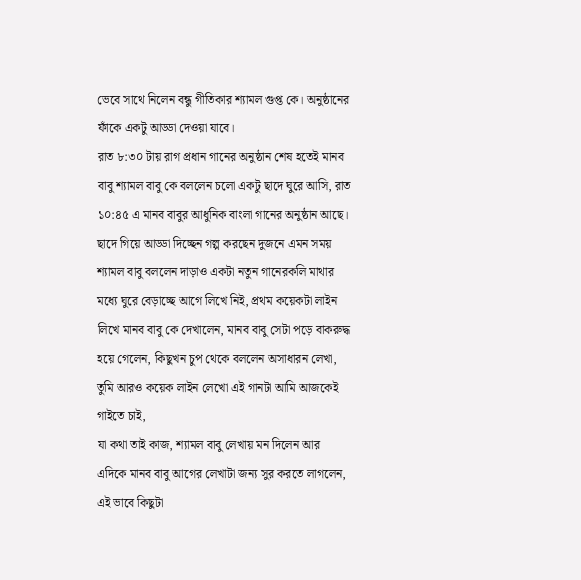ভেবে সাথে নিলেন বন্ধু গীতিকার শ্যামল গুপ্ত কে। অনুষ্ঠানের ফাঁকে একটু আড্ডা দেওয়া যাবে।
রাত ৮:৩০ টায় রাগ প্রধান গানের অনুষ্ঠান শেষ হতেই মানব বাবু শ্যামল বাবু কে বললেন চলো একটু ছাদে ঘুরে আসি, রাত ১০:৪৫ এ মানব বাবুর আধুনিক বাংলা গানের অনুষ্ঠান আছে।
ছাদে গিয়ে আড্ডা দিচ্ছেন গল্প করছেন দুজনে এমন সময় শ্যামল বাবু বললেন দাড়াও একটা নতুন গানেরকলি মাথার মধ্যে ঘুরে বেড়াচ্ছে আগে লিখে নিই, প্রথম কয়েকটা লাইন লিখে মানব বাবু কে দেখালেন, মানব বাবু সেটা পড়ে বাকরুদ্ধ হয়ে গেলেন, কিছুখন চুপ থেকে বললেন অসাধারন লেখা, তুমি আরও কয়েক লাইন লেখো এই গানটা আমি আজকেই গাইতে চাই,
যা কথা তাই কাজ, শ্যামল বাবু লেখায় মন দিলেন আর এদিকে মানব বাবু আগের লেখাটা জন্য সুর করতে লাগলেন, এই ভাবে কিছুটা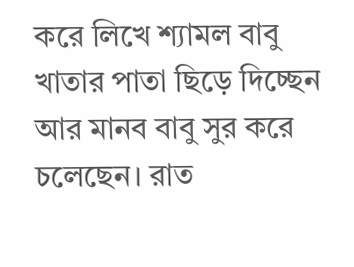করে লিখে শ্যামল বাবু খাতার পাতা ছিড়ে দিচ্ছেন আর মানব বাবু সুর করে চলেছেন। রাত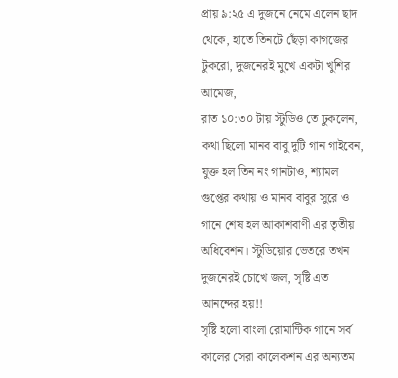প্রায় ৯:২৫ এ দুজনে নেমে এলেন ছাদ থেকে, হাতে তিনটে ছেঁড়া কাগজের টুকরো, দুজনেরই মুখে একটা খুশির আমেজ,
রাত ১০:৩০ টায় স্টুডিও তে ঢুকলেন, কথা ছিলো মানব বাবু দুটি গান গাইবেন, যুক্ত হল তিন নং গানটাও, শ্যামল গুপ্তের কথায় ও মানব বাবুর সুরে ও গানে শেষ হল আকাশবাণী এর তৃতীয় অধিবেশন। স্টুডিয়োর ভেতরে তখন দুজনেরই চোখে জল, সৃষ্টি এত আনন্দের হয়!!
সৃষ্টি হলো বাংলা রোমান্টিক গানে সর্ব কালের সেরা কালেকশন এর অন্যতম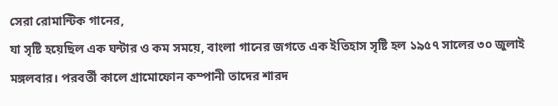সেরা রোমান্টিক গানের,
যা সৃষ্টি হয়েছিল এক ঘন্টার ও কম সময়ে, বাংলা গানের জগতে এক ইতিহাস সৃষ্টি হল ১৯৫৭ সালের ৩০ জুলাই মঙ্গলবার। পরবর্তী কালে গ্রামোফোন কম্পানী তাদের শারদ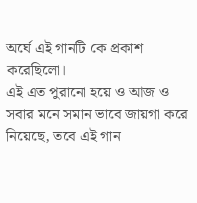অর্ঘে এই গানটি কে প্রকাশ করেছিলো।
এই এত পুরানো হয়ে ও আজ ও সবার মনে সমান ভাবে জায়গা করে নিয়েছে, তবে এই গান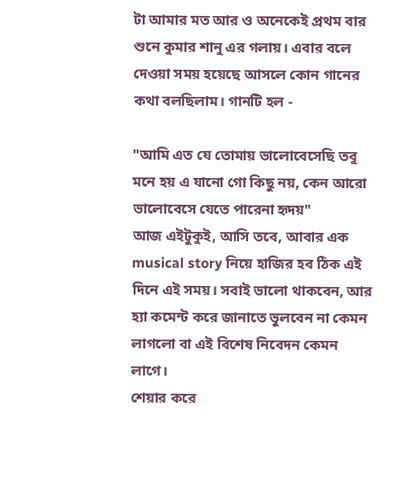টা আমার মত আর ও অনেকেই প্রথম বার শুনে কুমার শানু এর গলায়। এবার বলে দেওয়া সময় হয়েছে আসলে কোন গানের কথা বলছিলাম। গানটি হল -

"আমি এত যে তোমায় ভালোবেসেছি তবু মনে হয় এ যানো গো কিছু নয়, কেন আরো ভালোবেসে যেতে পারেনা হৃদয়"
আজ এইটুকুই, আসি তবে, আবার এক musical story নিয়ে হাজির হব ঠিক এই দিনে এই সময়। সবাই ভালো থাকবেন, আর হ্যা কমেন্ট করে জানাতে ভুলবেন না কেমন লাগলো বা এই বিশেষ নিবেদন কেমন লাগে।
শেয়ার করে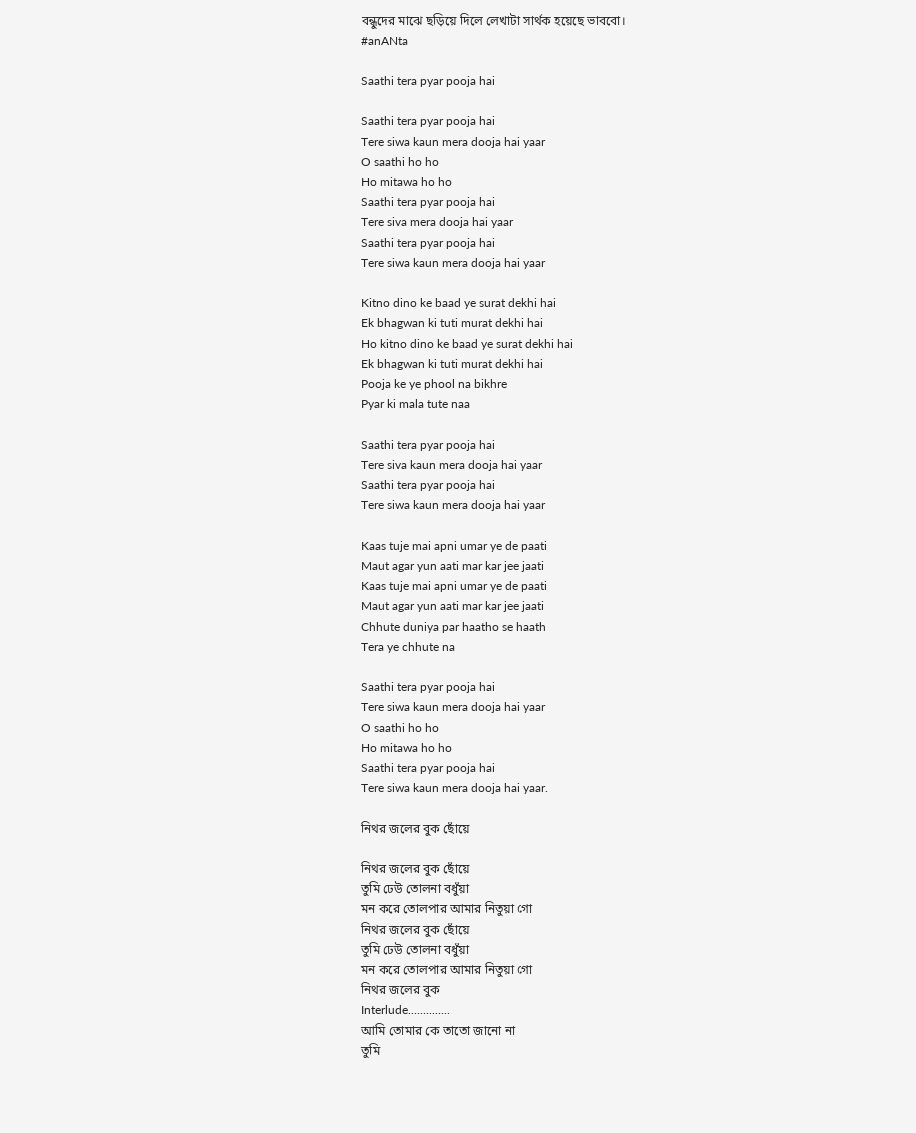বন্ধুদের মাঝে ছড়িয়ে দিলে লেখাটা সার্থক হয়েছে ভাববো।
#anANta

Saathi tera pyar pooja hai

Saathi tera pyar pooja hai
Tere siwa kaun mera dooja hai yaar
O saathi ho ho
Ho mitawa ho ho
Saathi tera pyar pooja hai
Tere siva mera dooja hai yaar
Saathi tera pyar pooja hai
Tere siwa kaun mera dooja hai yaar

Kitno dino ke baad ye surat dekhi hai
Ek bhagwan ki tuti murat dekhi hai
Ho kitno dino ke baad ye surat dekhi hai
Ek bhagwan ki tuti murat dekhi hai
Pooja ke ye phool na bikhre
Pyar ki mala tute naa

Saathi tera pyar pooja hai
Tere siva kaun mera dooja hai yaar
Saathi tera pyar pooja hai
Tere siwa kaun mera dooja hai yaar

Kaas tuje mai apni umar ye de paati
Maut agar yun aati mar kar jee jaati
Kaas tuje mai apni umar ye de paati
Maut agar yun aati mar kar jee jaati
Chhute duniya par haatho se haath
Tera ye chhute na

Saathi tera pyar pooja hai
Tere siwa kaun mera dooja hai yaar
O saathi ho ho
Ho mitawa ho ho
Saathi tera pyar pooja hai
Tere siwa kaun mera dooja hai yaar.

নিথর জলের বুক ছোঁয়ে

নিথর জলের বুক ছোঁয়ে
তুমি ঢেউ তোলনা বধুঁয়া
মন করে তোলপার আমার নিতুয়া গো
নিথর জলের বুক ছোঁয়ে
তুমি ঢেউ তোলনা বধুঁয়া
মন করে তোলপার আমার নিতুয়া গো
নিথর জলের বুক
Interlude..............
আমি তোমার কে তাতো জানো না
তুমি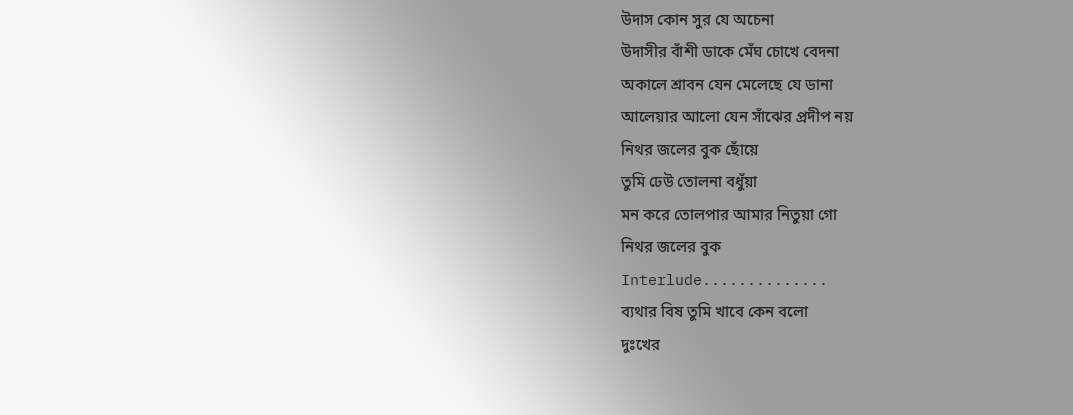উদাস কোন সুর যে অচেনা
উদাসীর বাঁশী ডাকে মেঁঘ চোখে বেদনা
অকালে শ্রাবন যেন মেলেছে যে ডানা
আলেয়ার আলো যেন সাঁঝের প্রদীপ নয়
নিথর জলের বুক ছোঁয়ে
তুমি ঢেউ তোলনা বধুঁয়া
মন করে তোলপার আমার নিতুয়া গো
নিথর জলের বুক
Interlude..............
ব্যথার বিষ তুমি খাবে কেন বলো
দুঃখের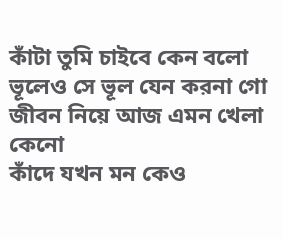কাঁটা তুমি চাইবে কেন বলো
ভূলেও সে ভূল যেন করনা গো
জীবন নিয়ে আজ এমন খেলা কেনো
কাঁদে যখন মন কেও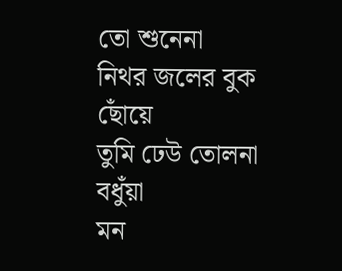তো শুনেনা
নিথর জলের বুক ছোঁয়ে
তুমি ঢেউ তোলনা বধুঁয়া
মন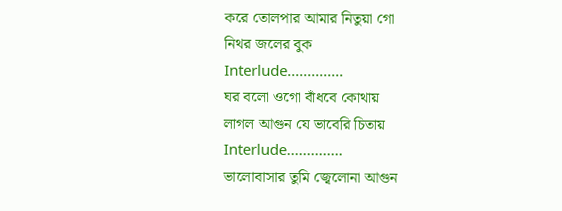করে তোলপার আমার নিতুয়া গো
নিথর জলের বুক
Interlude..............
ঘর বলো ওগো বাঁধবে কোথায়
লাগল আগুন যে ভাবেরি চিতায়
Interlude..............
ভালোবাসার তুমি জ্বেলোনা আগুন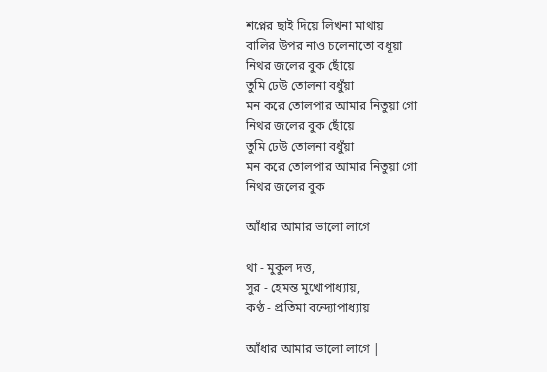শপ্নের ছাই দিয়ে লিখনা মাথায়
বালির উপর নাও চলেনাতো বধূয়া
নিথর জলের বুক ছোঁয়ে
তুমি ঢেউ তোলনা বধুঁয়া
মন করে তোলপার আমার নিতুয়া গো
নিথর জলের বুক ছোঁয়ে
তুমি ঢেউ তোলনা বধুঁয়া
মন করে তোলপার আমার নিতুয়া গো
নিথর জলের বুক

আঁধার আমার ভালো লাগে

থা - মুকুল দত্ত,
সুর - হেমন্ত মুখোপাধ্যায়,
কণ্ঠ - প্রতিমা বন্দ্যোপাধ্যায়

আঁধার আমার ভালো লাগে |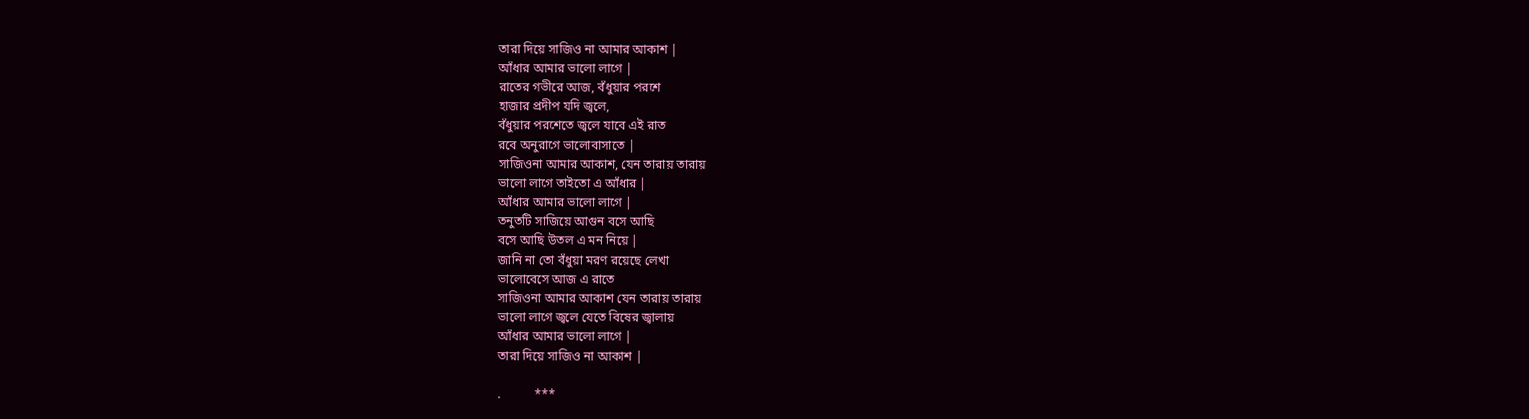তারা দিয়ে সাজিও না আমার আকাশ |
আঁধার আমার ভালো লাগে |
রাতের গভীরে আজ, বঁধুয়ার পরশে
হাজার প্রদীপ যদি জ্বলে,
বঁধুয়ার পরশেতে জ্বলে যাবে এই রাত
রবে অনুরাগে ভালোবাসাতে |
সাজিওনা আমার আকাশ, যেন তারায় তারায়
ভালো লাগে তাইতো এ আঁধার |
আঁধার আমার ভালো লাগে |
তনুতটি সাজিয়ে আগুন বসে আছি
বসে আছি উতল এ মন নিয়ে |
জানি না তো বঁধুয়া মরণ রয়েছে লেখা
ভালোবেসে আজ এ রাতে
সাজিওনা আমার আকাশ যেন তারায় তারায়
ভালো লাগে জ্বলে যেতে বিষের জ্বালায়
আঁধার আমার ভালো লাগে |
তারা দিয়ে সাজিও না আকাশ |

.           ***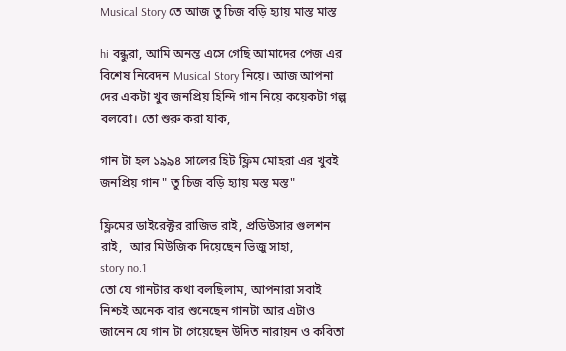Musical Story তে আজ তু চিজ বড়ি হ্যায় মাস্ত মাস্ত

hi বন্ধুরা, আমি অনন্ত এসে গেছি আমাদের পেজ এর বিশেষ নিবেদন Musical Story নিয়ে। আজ আপনা দের একটা খুব জনপ্রিয় হিন্দি গান নিয়ে কয়েকটা গল্প বলবো। তো শুরু করা যাক,

গান টা হল ১৯৯৪ সালের হিট ফ্লিম মোহরা এর খুবই জনপ্রিয় গান " তু চিজ বড়ি হ্যায় মস্ত মস্ত"

ফ্লিমের ডাইরেক্টর রাজিভ রাই, প্রডিউসার গুলশন রাই,  আর মিউজিক দিয়েছেন ভিজু সাহা,
story no.1
তো যে গানটার কথা বলছিলাম, আপনারা সবাই নিশ্চই অনেক বার শুনেছেন গানটা আর এটাও জানেন যে গান টা গেয়েছেন উদিত নারায়ন ও কবিতা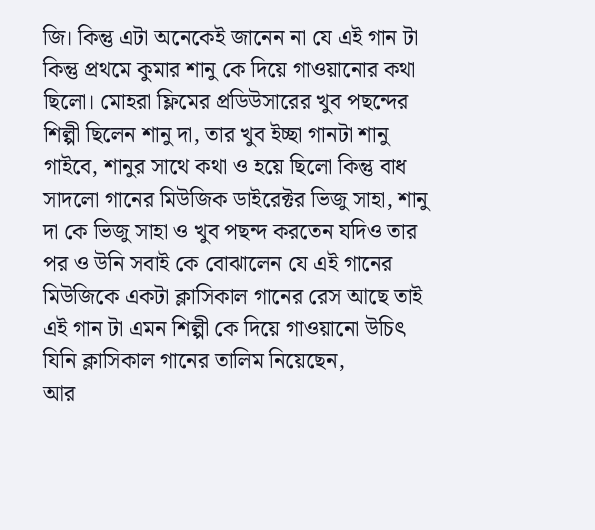জি। কিন্তু এটা অনেকেই জানেন না যে এই গান টা কিন্তু প্রথমে কুমার শানু কে দিয়ে গাওয়ানোর কথা ছিলো। মোহরা ফ্লিমের প্রডিউসারের খুব পছন্দের শিল্পী ছিলেন শানু দা, তার খুব ইচ্ছা গানটা শানু গাইবে, শানুর সাথে কথা ও হয়ে ছিলো কিন্তু বাধ সাদলো গানের মিউজিক ডাইরেক্টর ভিজু সাহা, শানু দা কে ভিজু সাহা ও খুব পছন্দ করতেন যদিও তার পর ও উনি সবাই কে বোঝালেন যে এই গানের মিউজিকে একটা ক্লাসিকাল গানের রেস আছে তাই এই গান টা এমন শিল্পী কে দিয়ে গাওয়ানো উচিৎ যিনি ক্লাসিকাল গানের তালিম নিয়েছেন,
আর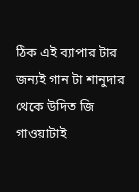ঠিক এই ব্যাপার টার জন্যই গান টা শানুদার থেকে উদিত জি গাওয়াটাই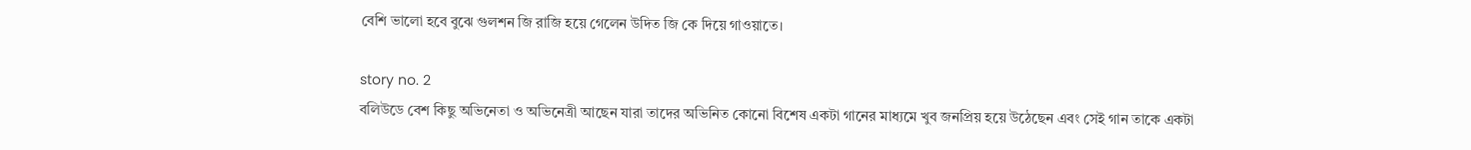বেশি ভালো হবে বুঝে গুলশন জি রাজি হয়ে গেলেন উদিত জি কে দিয়ে গাওয়াতে।

story no. 2
বলিউডে বেশ কিছু অভিনেতা ও অভিনেত্রী আছেন যারা তাদের অভিনিত কোনো বিশেষ একটা গানের মাধ্যমে খুব জনপ্রিয় হয়ে উঠেছেন এবং সেই গান তাকে একটা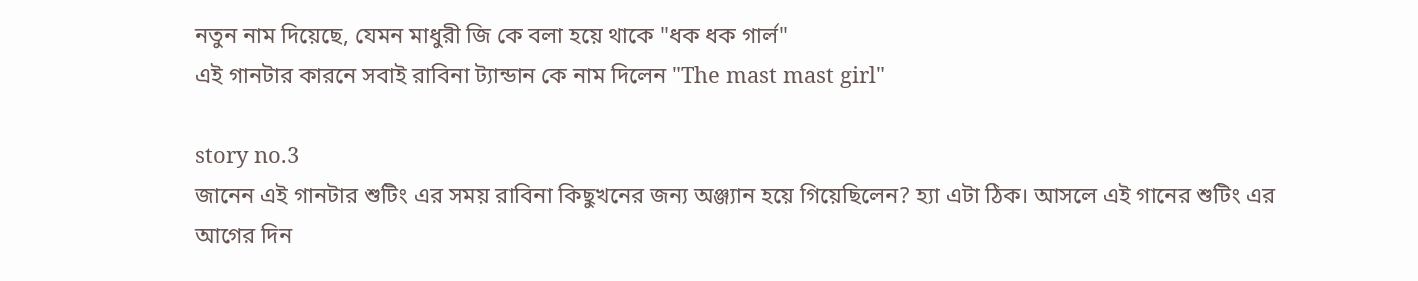নতুন নাম দিয়েছে, যেমন মাধুরী জি কে বলা হয়ে থাকে "ধক ধক গার্ল"
এই গানটার কারনে সবাই রাবিনা ট্যান্ডান কে নাম দিলেন "The mast mast girl"

story no.3
জানেন এই গানটার শুটিং এর সময় রাবিনা কিছুখনের জন্য অঞ্জ্যান হয়ে গিয়েছিলেন? হ্যা এটা ঠিক। আসলে এই গানের শুটিং এর আগের দিন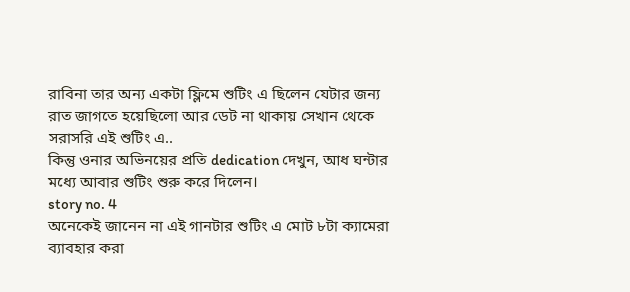রাবিনা তার অন্য একটা ফ্লিমে শুটিং এ ছিলেন যেটার জন্য রাত জাগতে হয়েছিলো আর ডেট না থাকায় সেখান থেকে সরাসরি এই শুটিং এ..
কিন্তু ওনার অভিনয়ের প্রতি dedication দেখুন, আধ ঘন্টার মধ্যে আবার শুটিং শুরু করে দিলেন।
story no. 4
অনেকেই জানেন না এই গানটার শুটিং এ মোট ৮টা ক্যামেরা ব্যাবহার করা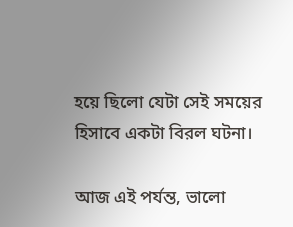হয়ে ছিলো যেটা সেই সময়ের হিসাবে একটা বিরল ঘটনা।

আজ এই পর্যন্ত, ভালো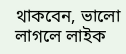থাকবেন, ভালো লাগলে লাইক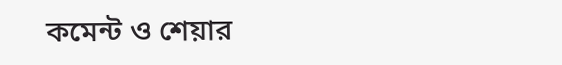কমেন্ট ও শেয়ার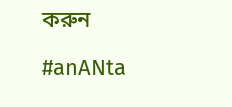করুন

#anANta